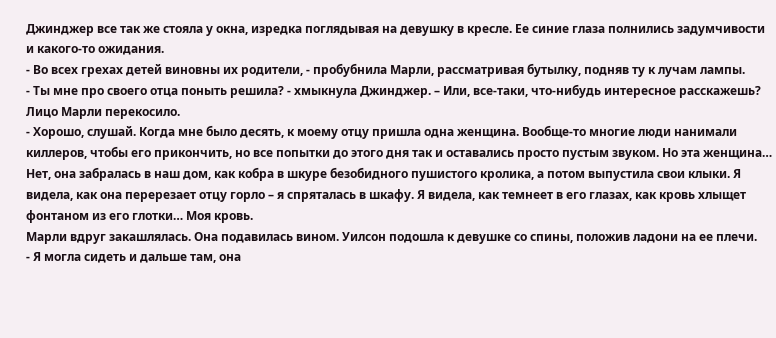Джинджер все так же стояла у окна, изредка поглядывая на девушку в кресле. Ее синие глаза полнились задумчивости и какого-то ожидания.
- Во всех грехах детей виновны их родители, - пробубнила Марли, рассматривая бутылку, подняв ту к лучам лампы.
- Ты мне про своего отца поныть решила? - хмыкнула Джинджер. – Или, все-таки, что-нибудь интересное расскажешь?
Лицо Марли перекосило.
- Хорошо, слушай. Когда мне было десять, к моему отцу пришла одна женщина. Вообще-то многие люди нанимали киллеров, чтобы его прикончить, но все попытки до этого дня так и оставались просто пустым звуком. Но эта женщина… Нет, она забралась в наш дом, как кобра в шкуре безобидного пушистого кролика, а потом выпустила свои клыки. Я видела, как она перерезает отцу горло – я спряталась в шкафу. Я видела, как темнеет в его глазах, как кровь хлыщет фонтаном из его глотки… Моя кровь.
Марли вдруг закашлялась. Она подавилась вином. Уилсон подошла к девушке со спины, положив ладони на ее плечи.
- Я могла сидеть и дальше там, она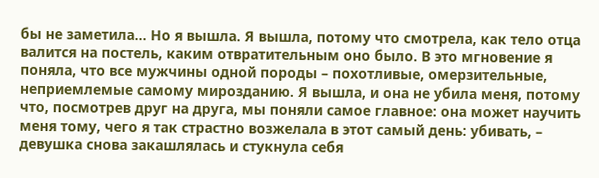бы не заметила… Но я вышла. Я вышла, потому что смотрела, как тело отца валится на постель, каким отвратительным оно было. В это мгновение я поняла, что все мужчины одной породы – похотливые, омерзительные, неприемлемые самому мирозданию. Я вышла, и она не убила меня, потому что, посмотрев друг на друга, мы поняли самое главное: она может научить меня тому, чего я так страстно возжелала в этот самый день: убивать, – девушка снова закашлялась и стукнула себя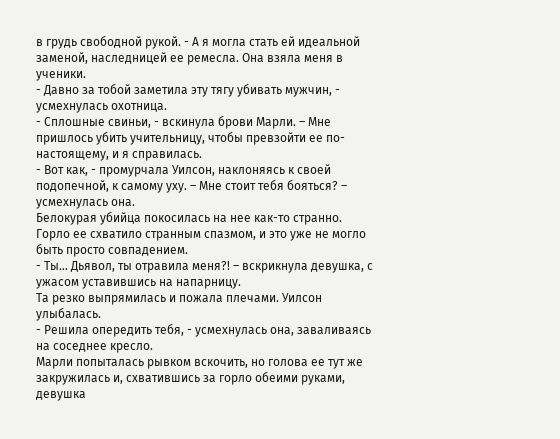в грудь свободной рукой. - А я могла стать ей идеальной заменой, наследницей ее ремесла. Она взяла меня в ученики.
- Давно за тобой заметила эту тягу убивать мужчин, - усмехнулась охотница.
- Сплошные свиньи, - вскинула брови Марли. – Мне пришлось убить учительницу, чтобы превзойти ее по-настоящему, и я справилась.
- Вот как, - промурчала Уилсон, наклоняясь к своей подопечной, к самому уху. – Мне стоит тебя бояться? – усмехнулась она.
Белокурая убийца покосилась на нее как-то странно. Горло ее схватило странным спазмом, и это уже не могло быть просто совпадением.
- Ты… Дьявол, ты отравила меня?! – вскрикнула девушка, с ужасом уставившись на напарницу.
Та резко выпрямилась и пожала плечами. Уилсон улыбалась.
- Решила опередить тебя, - усмехнулась она, заваливаясь на соседнее кресло.
Марли попыталась рывком вскочить, но голова ее тут же закружилась и, схватившись за горло обеими руками, девушка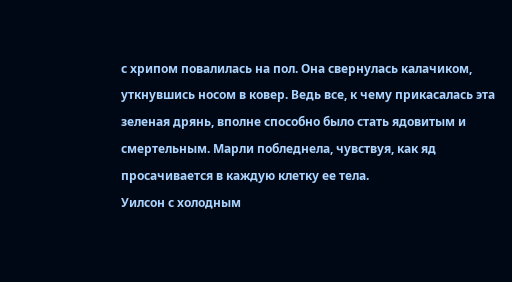с хрипом повалилась на пол. Она свернулась калачиком, уткнувшись носом в ковер. Ведь все, к чему прикасалась эта зеленая дрянь, вполне способно было стать ядовитым и смертельным. Марли побледнела, чувствуя, как яд просачивается в каждую клетку ее тела.
Уилсон с холодным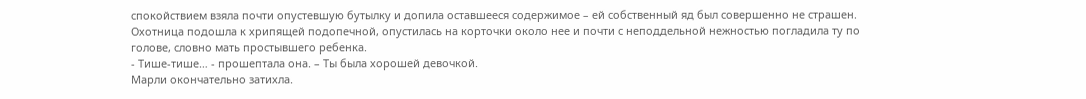спокойствием взяла почти опустевшую бутылку и допила оставшееся содержимое – ей собственный яд был совершенно не страшен. Охотница подошла к хрипящей подопечной, опустилась на корточки около нее и почти с неподдельной нежностью погладила ту по голове, словно мать простывшего ребенка.
- Тише-тише… - прошептала она. – Ты была хорошей девочкой.
Марли окончательно затихла.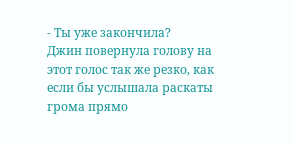- Ты уже закончила?
Джин повернула голову на этот голос так же резко, как если бы услышала раскаты грома прямо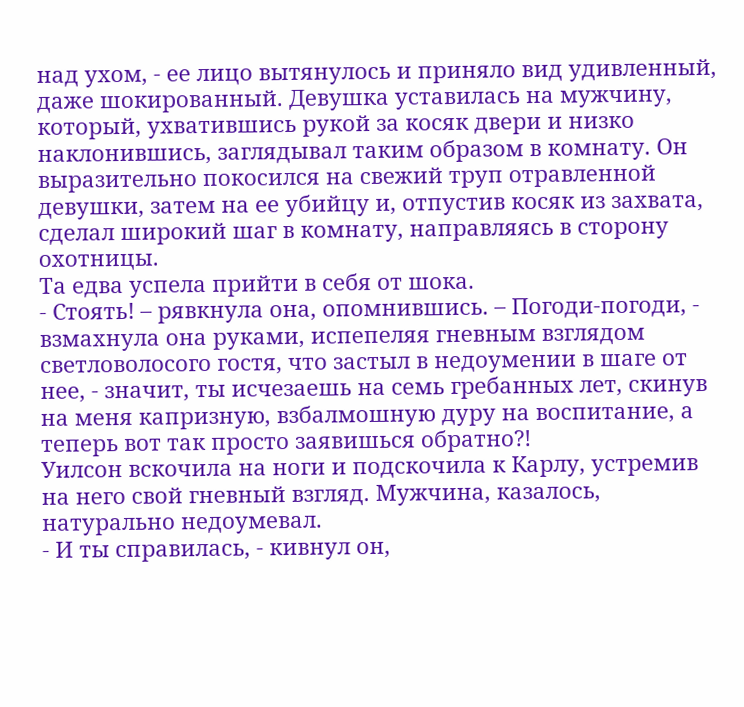над ухом, - ее лицо вытянулось и приняло вид удивленный, даже шокированный. Девушка уставилась на мужчину, который, ухватившись рукой за косяк двери и низко наклонившись, заглядывал таким образом в комнату. Он выразительно покосился на свежий труп отравленной девушки, затем на ее убийцу и, отпустив косяк из захвата, сделал широкий шаг в комнату, направляясь в сторону охотницы.
Та едва успела прийти в себя от шока.
- Стоять! – рявкнула она, опомнившись. – Погоди-погоди, - взмахнула она руками, испепеляя гневным взглядом светловолосого гостя, что застыл в недоумении в шаге от нее, - значит, ты исчезаешь на семь гребанных лет, скинув на меня капризную, взбалмошную дуру на воспитание, а теперь вот так просто заявишься обратно?!
Уилсон вскочила на ноги и подскочила к Карлу, устремив на него свой гневный взгляд. Мужчина, казалось, натурально недоумевал.
- И ты справилась, - кивнул он,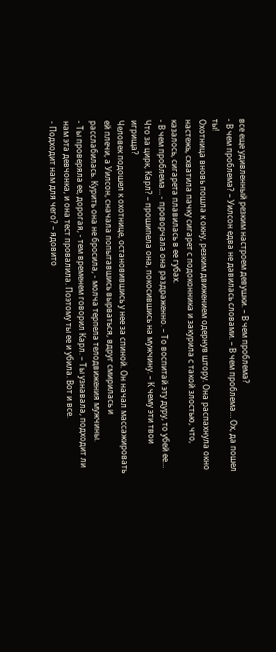все еще удивленный резким настроем девушки. – В чем проблема?
- В чем проблема? – Уилсон едва не давилась словами. – В чем проблема… Ох, да пошел ты!
Охотница вновь пошла к окну, резким движением одернув штору. Она распахнула окно настежь, схватила пачку сигарет с подоконника и закурила с такой злостью, что, казалось, сигарета плавилась в ее губах.
- В чем проблема… - проворчала она раздраженно. – То воспитай эту дуру, то убей ее… Что за цирк, Карл? – прошипела она, покосившись на мужчину. – К чему эти твои игрища?
Человек подошел к охотнице, остановившись у нее за спиной. Он начал массажировать ей плечи, а Уилсон, сначала попытавшись вырваться, вдруг смирилась и расслабилась. Курить она не бросила, - молча терпела телодвижения мужчины.
- Ты проверяла ее, дорогая, - тем временем говорил Карл. – Ты узнавала, подходит ли нам эта девчонка, и она тест провалила. Поэтому ты ее и убила. Вот и все.
- Подходит нам для чего? – ядовито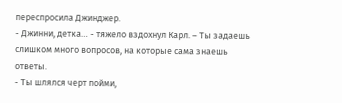переспросила Джинджер.
- Джинни, детка… - тяжело вздохнул Карл. – Ты задаешь слишком много вопросов, на которые сама знаешь ответы.
- Ты шлялся черт пойми,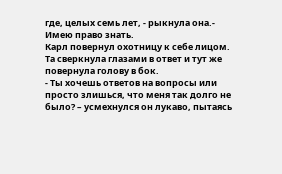где, целых семь лет, - рыкнула она.- Имею право знать.
Карл повернул охотницу к себе лицом. Та сверкнула глазами в ответ и тут же повернула голову в бок.
- Ты хочешь ответов на вопросы или просто злишься, что меня так долго не было? – усмехнулся он лукаво, пытаясь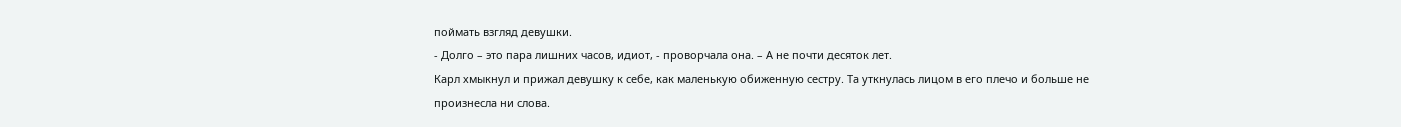поймать взгляд девушки.
- Долго – это пара лишних часов, идиот, - проворчала она. – А не почти десяток лет.
Карл хмыкнул и прижал девушку к себе, как маленькую обиженную сестру. Та уткнулась лицом в его плечо и больше не произнесла ни слова.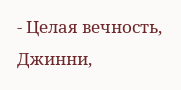- Целая вечность, Джинни,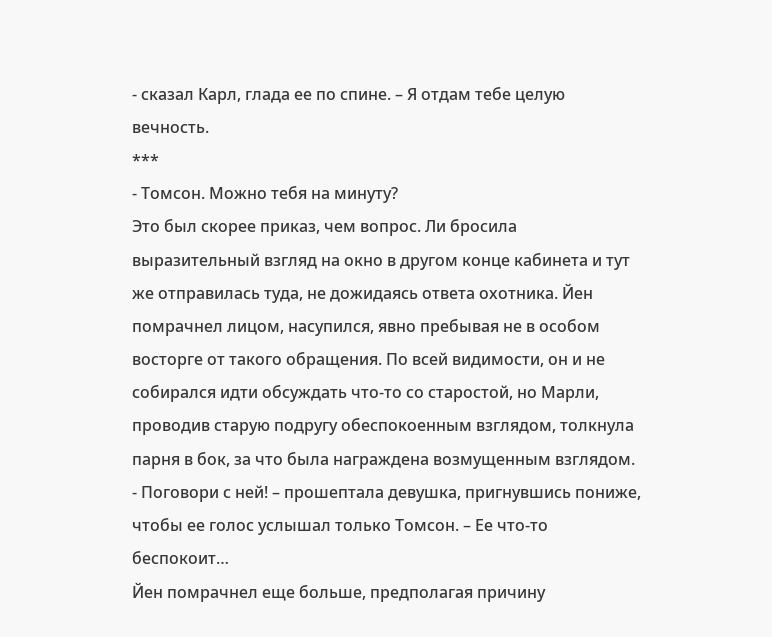- сказал Карл, глада ее по спине. – Я отдам тебе целую вечность.
***
- Томсон. Можно тебя на минуту?
Это был скорее приказ, чем вопрос. Ли бросила выразительный взгляд на окно в другом конце кабинета и тут же отправилась туда, не дожидаясь ответа охотника. Йен помрачнел лицом, насупился, явно пребывая не в особом восторге от такого обращения. По всей видимости, он и не собирался идти обсуждать что-то со старостой, но Марли, проводив старую подругу обеспокоенным взглядом, толкнула парня в бок, за что была награждена возмущенным взглядом.
- Поговори с ней! – прошептала девушка, пригнувшись пониже, чтобы ее голос услышал только Томсон. – Ее что-то беспокоит…
Йен помрачнел еще больше, предполагая причину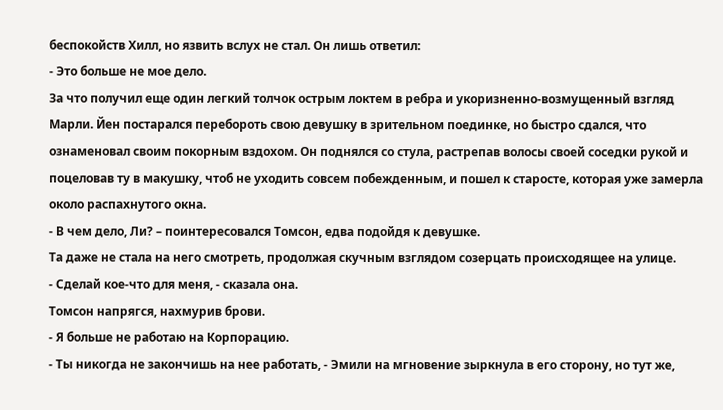беспокойств Хилл, но язвить вслух не стал. Он лишь ответил:
- Это больше не мое дело.
За что получил еще один легкий толчок острым локтем в ребра и укоризненно-возмущенный взгляд Марли. Йен постарался перебороть свою девушку в зрительном поединке, но быстро сдался, что ознаменовал своим покорным вздохом. Он поднялся со стула, растрепав волосы своей соседки рукой и поцеловав ту в макушку, чтоб не уходить совсем побежденным, и пошел к старосте, которая уже замерла около распахнутого окна.
- В чем дело, Ли? – поинтересовался Томсон, едва подойдя к девушке.
Та даже не стала на него смотреть, продолжая скучным взглядом созерцать происходящее на улице.
- Сделай кое-что для меня, - сказала она.
Томсон напрягся, нахмурив брови.
- Я больше не работаю на Корпорацию.
- Ты никогда не закончишь на нее работать, - Эмили на мгновение зыркнула в его сторону, но тут же,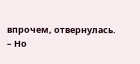впрочем, отвернулась. – Но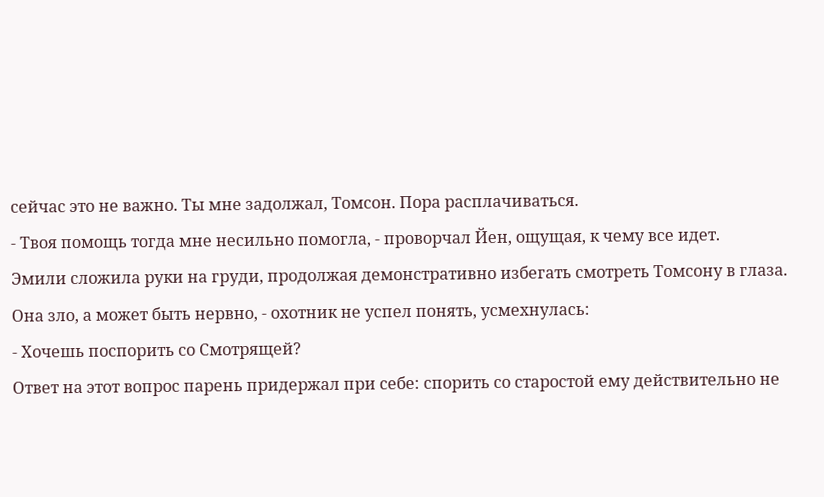сейчас это не важно. Ты мне задолжал, Томсон. Пора расплачиваться.
- Твоя помощь тогда мне несильно помогла, - проворчал Йен, ощущая, к чему все идет.
Эмили сложила руки на груди, продолжая демонстративно избегать смотреть Томсону в глаза. Она зло, а может быть нервно, - охотник не успел понять, усмехнулась:
- Хочешь поспорить со Смотрящей?
Ответ на этот вопрос парень придержал при себе: спорить со старостой ему действительно не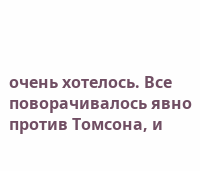очень хотелось. Все поворачивалось явно против Томсона, и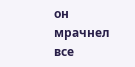он мрачнел все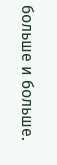больше и больше.